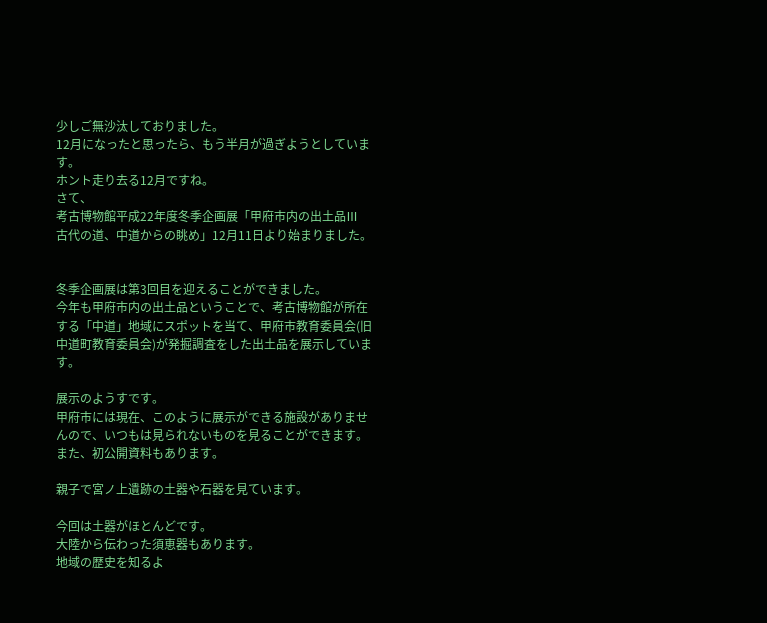少しご無沙汰しておりました。
12月になったと思ったら、もう半月が過ぎようとしています。
ホント走り去る12月ですね。
さて、
考古博物館平成22年度冬季企画展「甲府市内の出土品Ⅲ 古代の道、中道からの眺め」12月11日より始まりました。


冬季企画展は第3回目を迎えることができました。
今年も甲府市内の出土品ということで、考古博物館が所在する「中道」地域にスポットを当て、甲府市教育委員会(旧中道町教育委員会)が発掘調査をした出土品を展示しています。

展示のようすです。
甲府市には現在、このように展示ができる施設がありませんので、いつもは見られないものを見ることができます。
また、初公開資料もあります。

親子で宮ノ上遺跡の土器や石器を見ています。

今回は土器がほとんどです。
大陸から伝わった須恵器もあります。
地域の歴史を知るよ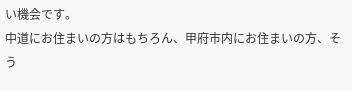い機会です。
中道にお住まいの方はもちろん、甲府市内にお住まいの方、そう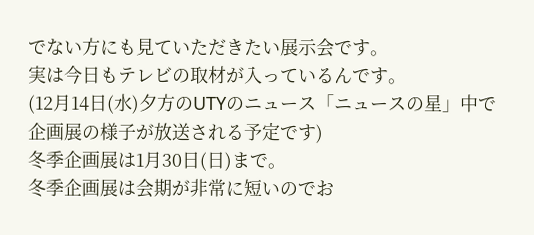でない方にも見ていただきたい展示会です。
実は今日もテレビの取材が入っているんです。
(12月14日(水)夕方のUTYのニュース「ニュースの星」中で企画展の様子が放送される予定です)
冬季企画展は1月30日(日)まで。
冬季企画展は会期が非常に短いのでお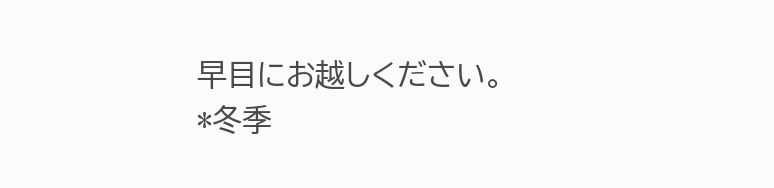早目にお越しください。
*冬季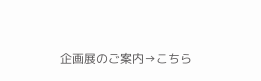企画展のご案内→こちら